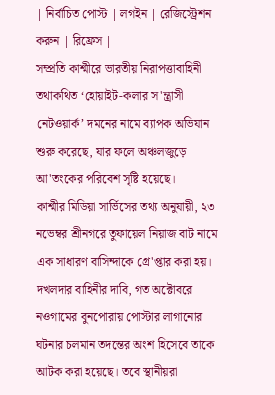| নির্বাচিত পোস্ট | লগইন | রেজিস্ট্রেশন করুন | রিফ্রেস |
সম্প্রতি কাশ্মীরে ভারতীয় নিরাপত্তাবাহিনী তথাকথিত ‘হোয়াইট-কলার স'ন্ত্রাসী নেটওয়ার্ক’ দমনের নামে ব্যাপক অভিযান শুরু করেছে, যার ফলে অঞ্চলজুড়ে আ'তংকের পরিবেশ সৃষ্টি হয়েছে।
কাশ্মীর মিডিয়া সার্ভিসের তথ্য অনুযায়ী, ২৩ নভেম্বর শ্রীনগরে তুফায়েল নিয়াজ বাট নামে এক সাধারণ বাসিন্দাকে গ্রে'প্তার করা হয়। দখলদার বাহিনীর দাবি, গত অক্টোবরে নওগামের বুনপোরায় পোস্টার লাগানোর ঘটনার চলমান তদন্তের অংশ হিসেবে তাকে আটক করা হয়েছে। তবে স্থানীয়রা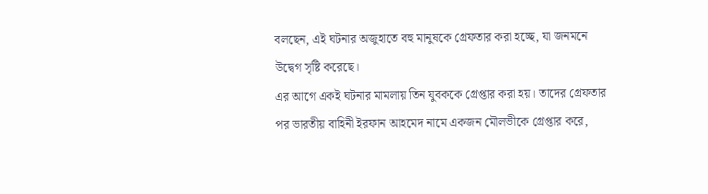বলছেন, এই ঘটনার অজুহাতে বহু মানুষকে গ্রেফতার করা হচ্ছে, যা জনমনে উদ্বেগ সৃষ্টি করেছে।
এর আগে একই ঘটনার মামলায় তিন যুবককে গ্রেপ্তার করা হয়। তাদের গ্রেফতার পর ভারতীয় বাহিনী ইরফান আহমেদ নামে একজন মৌলভীকে গ্রেপ্তার করে,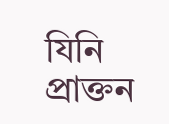যিনি প্রাক্তন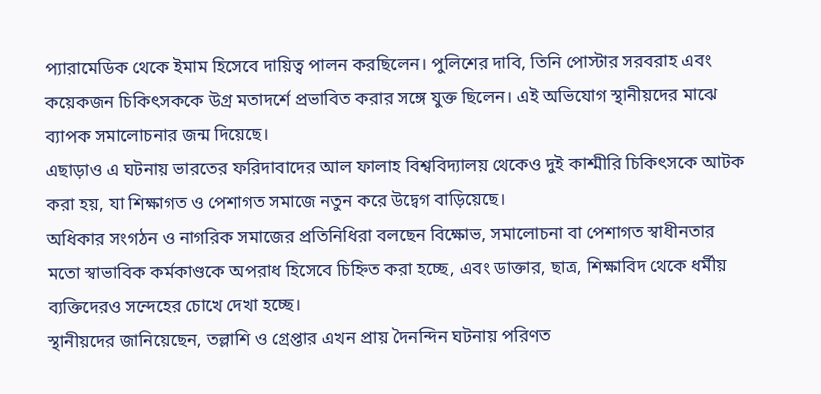প্যারামেডিক থেকে ইমাম হিসেবে দায়িত্ব পালন করছিলেন। পুলিশের দাবি, তিনি পোস্টার সরবরাহ এবং কয়েকজন চিকিৎসককে উগ্র মতাদর্শে প্রভাবিত করার সঙ্গে যুক্ত ছিলেন। এই অভিযোগ স্থানীয়দের মাঝে ব্যাপক সমালোচনার জন্ম দিয়েছে।
এছাড়াও এ ঘটনায় ভারতের ফরিদাবাদের আল ফালাহ বিশ্ববিদ্যালয় থেকেও দুই কাশ্মীরি চিকিৎসকে আটক করা হয়, যা শিক্ষাগত ও পেশাগত সমাজে নতুন করে উদ্বেগ বাড়িয়েছে।
অধিকার সংগঠন ও নাগরিক সমাজের প্রতিনিধিরা বলছেন বিক্ষোভ, সমালোচনা বা পেশাগত স্বাধীনতার মতো স্বাভাবিক কর্মকাণ্ডকে অপরাধ হিসেবে চিহ্নিত করা হচ্ছে, এবং ডাক্তার, ছাত্র, শিক্ষাবিদ থেকে ধর্মীয় ব্যক্তিদেরও সন্দেহের চোখে দেখা হচ্ছে।
স্থানীয়দের জানিয়েছেন, তল্লাশি ও গ্রেপ্তার এখন প্রায় দৈনন্দিন ঘটনায় পরিণত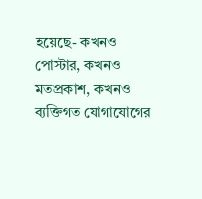হয়েছে- কখনও পোস্টার, কখনও মতপ্রকাশ, কখনও ব্যক্তিগত যোগাযোগের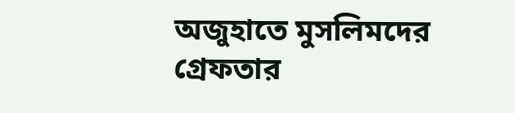অজুহাতে মুসলিমদের গ্রেফতার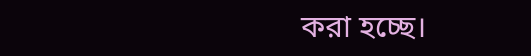করা হচ্ছে।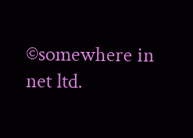©somewhere in net ltd.